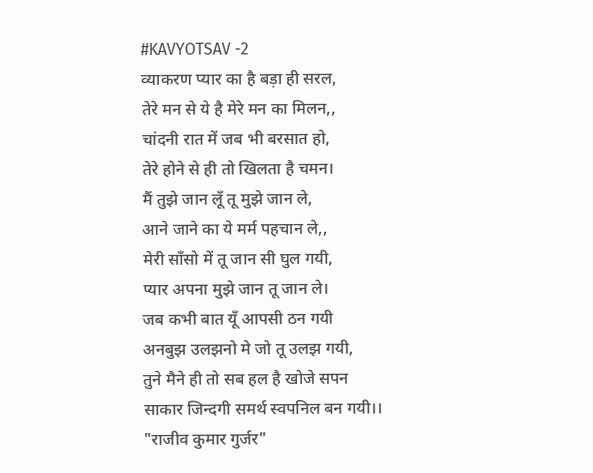#KAVYOTSAV -2
व्याकरण प्यार का है बड़ा ही सरल,
तेरे मन से ये है मेरे मन का मिलन,,
चांदनी रात में जब भी बरसात हो,
तेरे होने से ही तो खिलता है चमन।
मैं तुझे जान लूँ तू मुझे जान ले,
आने जाने का ये मर्म पहचान ले,,
मेरी साँसो में तू जान सी घुल गयी,
प्यार अपना मुझे जान तू जान ले।
जब कभी बात यूँ आपसी ठन गयी
अनबुझ उलझनो मे जो तू उलझ गयी,
तुने मैने ही तो सब हल है खोजे सपन
साकार जिन्दगी समर्थ स्वपनिल बन गयी।।
"राजीव कुमार गुर्जर"